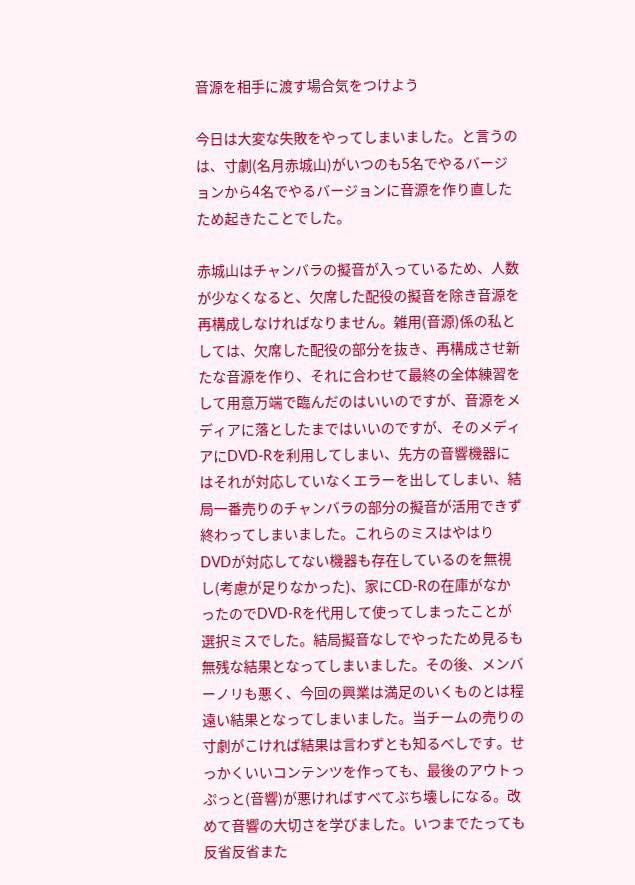音源を相手に渡す場合気をつけよう

今日は大変な失敗をやってしまいました。と言うのは、寸劇(名月赤城山)がいつのも5名でやるバージョンから4名でやるバージョンに音源を作り直したため起きたことでした。

赤城山はチャンバラの擬音が入っているため、人数が少なくなると、欠席した配役の擬音を除き音源を再構成しなければなりません。雑用(音源)係の私としては、欠席した配役の部分を抜き、再構成させ新たな音源を作り、それに合わせて最終の全体練習をして用意万端で臨んだのはいいのですが、音源をメディアに落としたまではいいのですが、そのメディアにDVD-Rを利用してしまい、先方の音響機器にはそれが対応していなくエラーを出してしまい、結局一番売りのチャンバラの部分の擬音が活用できず終わってしまいました。これらのミスはやはりDVDが対応してない機器も存在しているのを無視し(考慮が足りなかった)、家にCD-Rの在庫がなかったのでDVD-Rを代用して使ってしまったことが選択ミスでした。結局擬音なしでやったため見るも無残な結果となってしまいました。その後、メンバーノリも悪く、今回の興業は満足のいくものとは程遠い結果となってしまいました。当チームの売りの寸劇がこければ結果は言わずとも知るべしです。せっかくいいコンテンツを作っても、最後のアウトっぷっと(音響)が悪ければすべてぶち壊しになる。改めて音響の大切さを学びました。いつまでたっても反省反省また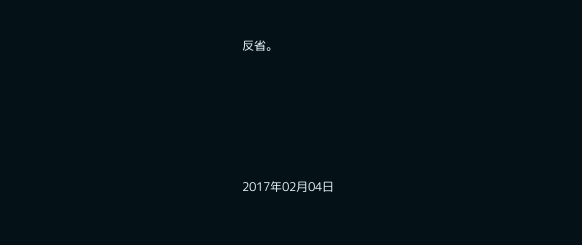反省。





2017年02月04日